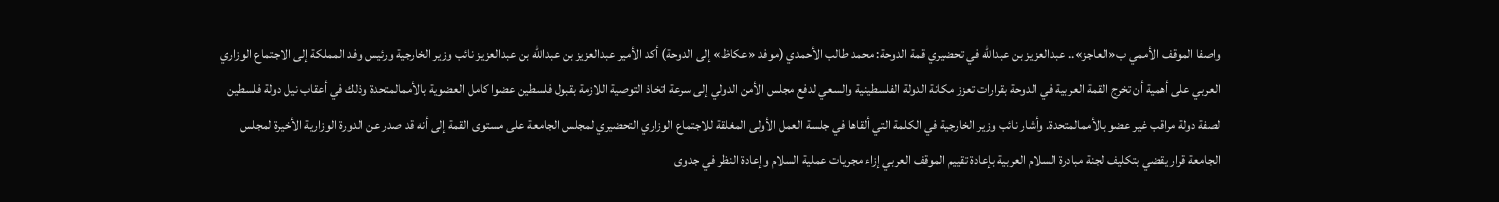واصفا الموقف الأممي ب«العاجز».. عبدالعزيز بن عبدالله في تحضيري قمة الدوحة: محمد طالب الأحمدي (موفد «عكاظ» إلى الدوحة) أكد الأمير عبدالعزيز بن عبدالله بن عبدالعزيز نائب وزير الخارجية ورئيس وفد المملكة إلى الاجتماع الوزاري العربي على أهمية أن تخرج القمة العربية في الدوحة بقرارات تعزز مكانة الدولة الفلسطينية والسعي لدفع مجلس الأمن الدولي إلى سرعة اتخاذ التوصية اللازمة بقبول فلسطين عضوا كامل العضوية بالأممالمتحدة وذلك في أعقاب نيل دولة فلسطين لصفة دولة مراقب غير عضو بالأممالمتحدة. وأشار نائب وزير الخارجية في الكلمة التي ألقاها في جلسة العمل الأولى المغلقة للاجتماع الوزاري التحضيري لمجلس الجامعة على مستوى القمة إلى أنه قد صدر عن الدورة الوزارية الأخيرة لمجلس الجامعة قرار يقضي بتكليف لجنة مبادرة السلام العربية بإعادة تقييم الموقف العربي إزاء مجريات عملية السلام وإعادة النظر في جدوى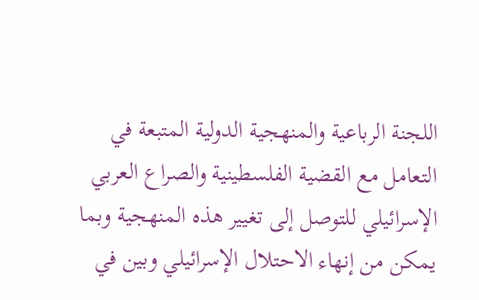اللجنة الرباعية والمنهجية الدولية المتبعة في التعامل مع القضية الفلسطينية والصراع العربي الإسرائيلي للتوصل إلى تغيير هذه المنهجية وبما يمكن من إنهاء الاحتلال الإسرائيلي وبين في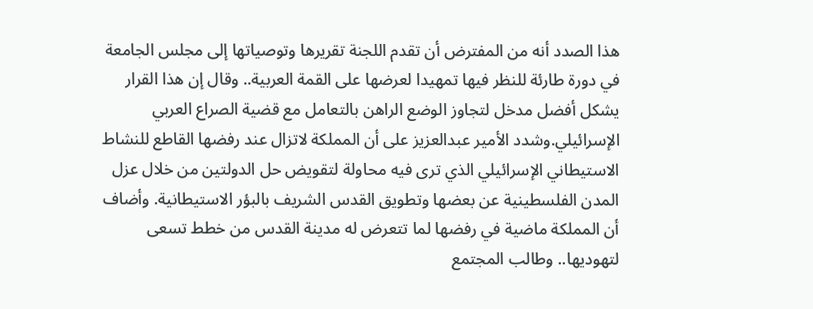هذا الصدد أنه من المفترض أن تقدم اللجنة تقريرها وتوصياتها إلى مجلس الجامعة في دورة طارئة للنظر فيها تمهيدا لعرضها على القمة العربية.. وقال إن هذا القرار يشكل أفضل مدخل لتجاوز الوضع الراهن بالتعامل مع قضية الصراع العربي الإسرائيلي.وشدد الأمير عبدالعزيز على أن المملكة لاتزال عند رفضها القاطع للنشاط الاستيطاني الإسرائيلي الذي ترى فيه محاولة لتقويض حل الدولتين من خلال عزل المدن الفلسطينية عن بعضها وتطويق القدس الشريف بالبؤر الاستيطانية. وأضاف أن المملكة ماضية في رفضها لما تتعرض له مدينة القدس من خطط تسعى لتهوديها.. وطالب المجتمع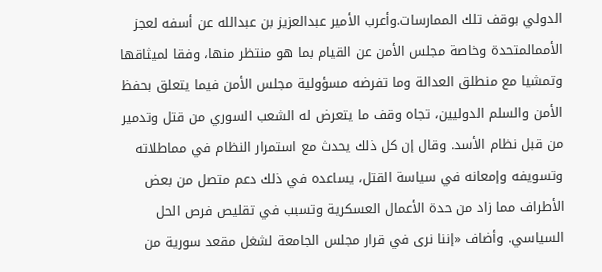الدولي بوقف تلك الممارسات.وأعرب الأمير عبدالعزيز بن عبدالله عن أسفه لعجز الأممالمتحدة وخاصة مجلس الأمن عن القيام بما هو منتظر منها، وفقا لميثاقها وتمشيا مع منطلق العدالة وما تفرضه مسؤولية مجلس الأمن فيما يتعلق بحفظ الأمن والسلم الدوليين، تجاه وقف ما يتعرض له الشعب السوري من قتل وتدمير من قبل نظام الأسد. وقال إن كل ذلك يحدث مع استمرار النظام في مماطلاته وتسويفه وإمعانه في سياسة القتل، يساعده في ذلك دعم متصل من بعض الأطراف مما زاد من حدة الأعمال العسكرية وتسبب في تقليص فرص الحل السياسي. وأضاف «إننا نرى في قرار مجلس الجامعة لشغل مقعد سورية من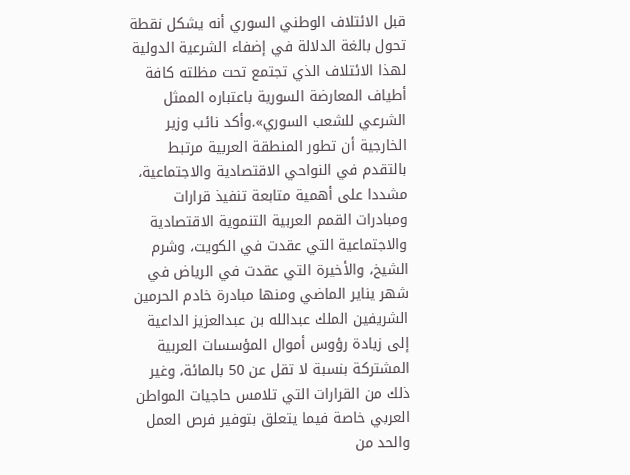قبل الائتلاف الوطني السوري أنه يشكل نقطة تحول بالغة الدلالة في إضفاء الشرعية الدولية لهذا الائتلاف الذي تجتمع تحت مظلته كافة أطياف المعارضة السورية باعتباره الممثل الشرعي للشعب السوري».وأكد نائب وزير الخارجية أن تطور المنطقة العربية مرتبط بالتقدم في النواحي الاقتصادية والاجتماعية، مشددا على أهمية متابعة تنفيذ قرارات ومبادرات القمم العربية التنموية الاقتصادية والاجتماعية التي عقدت في الكويت، وشرم الشيخ، والأخيرة التي عقدت في الرياض في شهر يناير الماضي ومنها مبادرة خادم الحرمين الشريفين الملك عبدالله بن عبدالعزيز الداعية إلى زيادة رؤوس أموال المؤسسات العربية المشتركة بنسبة لا تقل عن 50 بالمائة، وغير ذلك من القرارات التي تلامس حاجيات المواطن العربي خاصة فيما يتعلق بتوفير فرص العمل والحد من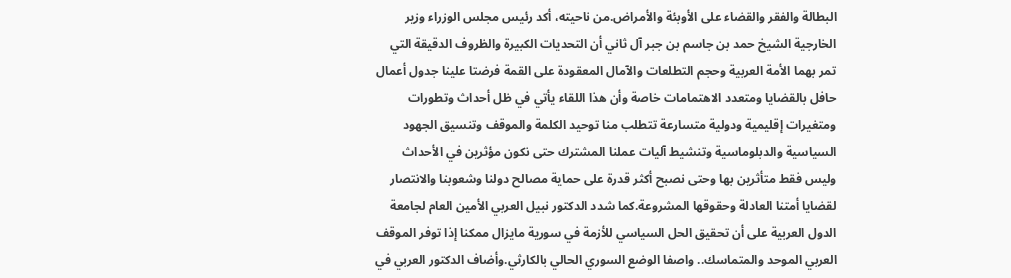البطالة والفقر والقضاء على الأوبئة والأمراض.من ناحيته، أكد رئيس مجلس الوزراء وزير الخارجية الشيخ حمد بن جاسم بن جبر آل ثاني أن التحديات الكبيرة والظروف الدقيقة التي تمر بهما الأمة العربية وحجم التطلعات والآمال المعقودة على القمة فرضتا علينا جدول أعمال حافل بالقضايا ومتعدد الاهتمامات خاصة وأن هذا اللقاء يأتي في ظل أحداث وتطورات ومتغيرات إقليمية ودولية متسارعة تتطلب منا توحيد الكلمة والموقف وتنسيق الجهود السياسية والدبلوماسية وتنشيط آليات عملنا المشترك حتى نكون مؤثرين في الأحداث وليس فقط متأثرين بها وحتى نصبح أكثر قدرة على حماية مصالح دولنا وشعوبنا والانتصار لقضايا أمتنا العادلة وحقوقها المشروعة.كما شدد الدكتور نبيل العربي الأمين العام لجامعة الدول العربية على أن تحقيق الحل السياسي للأزمة في سورية مايزال ممكنا إذا توفر الموقف العربي الموحد والمتماسك.. واصفا الوضع السوري الحالي بالكارثي.وأضاف الدكتور العربي في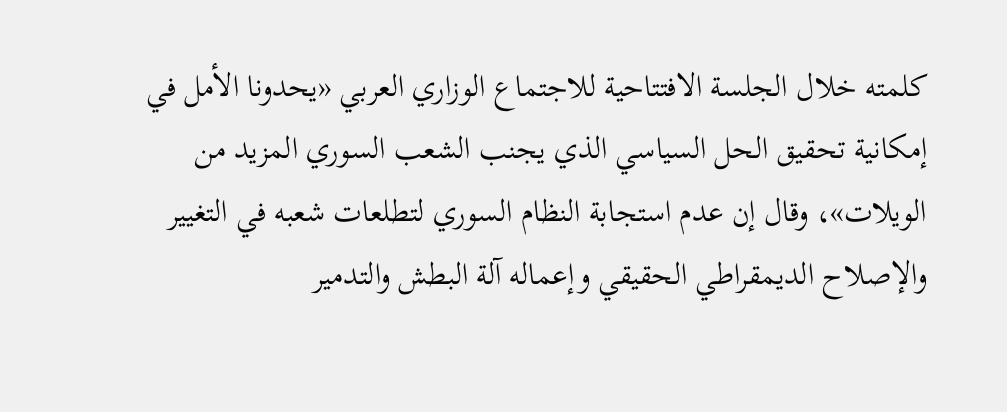كلمته خلال الجلسة الافتتاحية للاجتماع الوزاري العربي «يحدونا الأمل في إمكانية تحقيق الحل السياسي الذي يجنب الشعب السوري المزيد من الويلات»، وقال إن عدم استجابة النظام السوري لتطلعات شعبه في التغيير والإصلاح الديمقراطي الحقيقي وإعماله آلة البطش والتدمير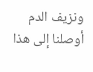ونزيف الدم أوصلنا إلى هذا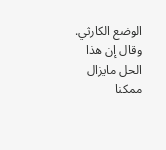الوضع الكارثي. وقال إن هذا الحل مايزال ممكنا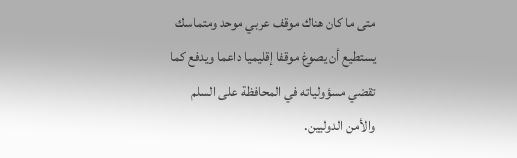متى ما كان هناك موقف عربي موحد ومتماسك يستطيع أن يصوغ موقفا إقليميا داعما ويدفع كما تقضي مسؤولياته في المحافظة على السلم والأمن الدوليين.